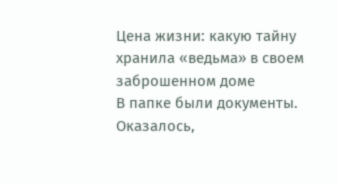Цена жизни: какую тайну хранила «ведьма» в своем заброшенном доме
В папке были документы. Оказалось,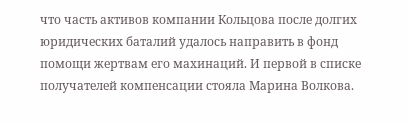что часть активов компании Кольцова после долгих юридических баталий удалось направить в фонд помощи жертвам его махинаций. И первой в списке получателей компенсации стояла Марина Волкова.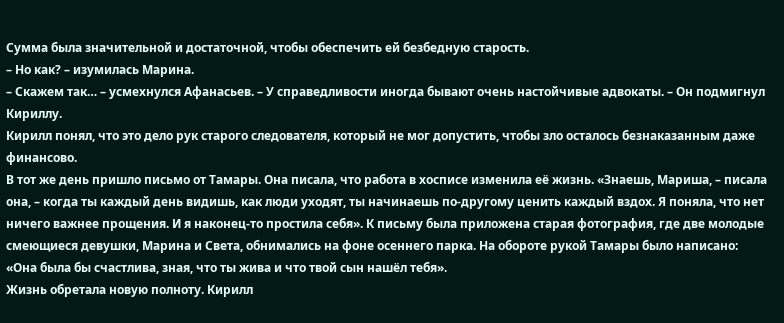Сумма была значительной и достаточной, чтобы обеспечить ей безбедную старость.
– Но как? – изумилась Марина.
– Скажем так… – усмехнулся Афанасьев. – У справедливости иногда бывают очень настойчивые адвокаты. – Он подмигнул Кириллу.
Кирилл понял, что это дело рук старого следователя, который не мог допустить, чтобы зло осталось безнаказанным даже финансово.
В тот же день пришло письмо от Тамары. Она писала, что работа в хосписе изменила её жизнь. «Знаешь, Мариша, – писала она, – когда ты каждый день видишь, как люди уходят, ты начинаешь по-другому ценить каждый вздох. Я поняла, что нет ничего важнее прощения. И я наконец-то простила себя». К письму была приложена старая фотография, где две молодые смеющиеся девушки, Марина и Света, обнимались на фоне осеннего парка. На обороте рукой Тамары было написано: «Она была бы счастлива, зная, что ты жива и что твой сын нашёл тебя».
Жизнь обретала новую полноту. Кирилл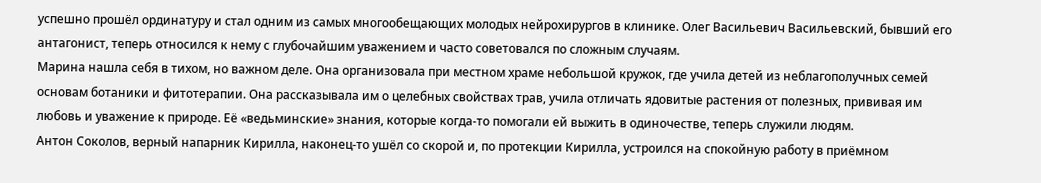успешно прошёл ординатуру и стал одним из самых многообещающих молодых нейрохирургов в клинике. Олег Васильевич Васильевский, бывший его антагонист, теперь относился к нему с глубочайшим уважением и часто советовался по сложным случаям.
Марина нашла себя в тихом, но важном деле. Она организовала при местном храме небольшой кружок, где учила детей из неблагополучных семей основам ботаники и фитотерапии. Она рассказывала им о целебных свойствах трав, учила отличать ядовитые растения от полезных, прививая им любовь и уважение к природе. Её «ведьминские» знания, которые когда-то помогали ей выжить в одиночестве, теперь служили людям.
Антон Соколов, верный напарник Кирилла, наконец-то ушёл со скорой и, по протекции Кирилла, устроился на спокойную работу в приёмном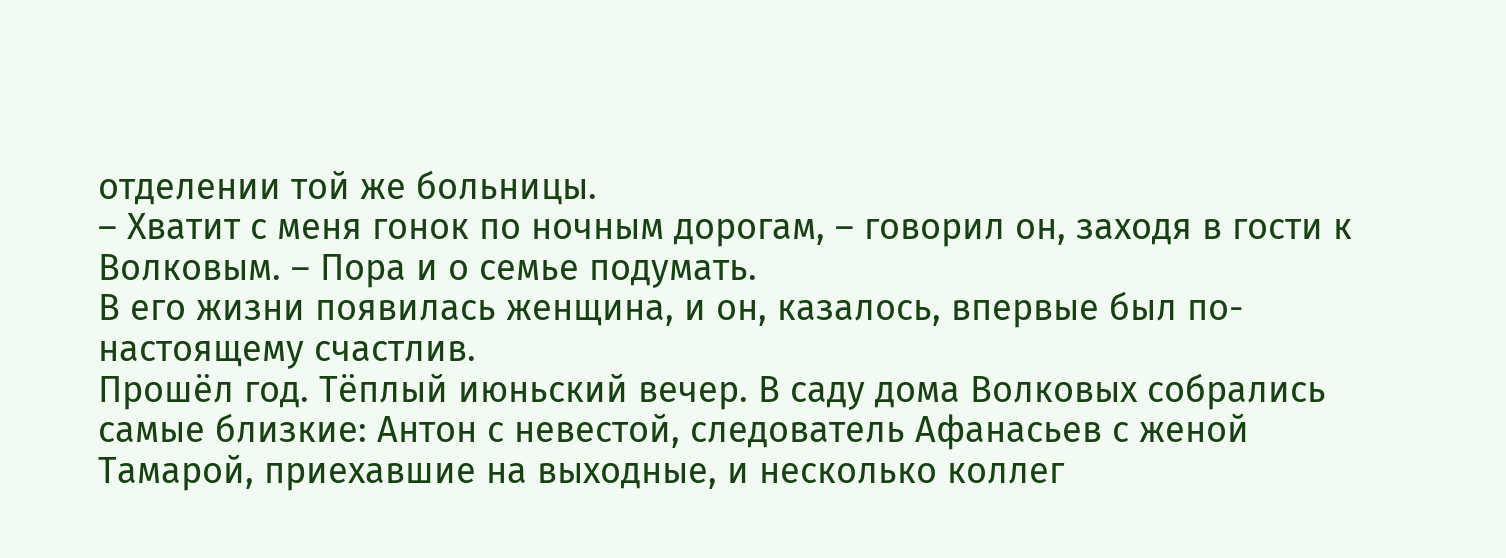отделении той же больницы.
– Хватит с меня гонок по ночным дорогам, – говорил он, заходя в гости к Волковым. – Пора и о семье подумать.
В его жизни появилась женщина, и он, казалось, впервые был по-настоящему счастлив.
Прошёл год. Тёплый июньский вечер. В саду дома Волковых собрались самые близкие: Антон с невестой, следователь Афанасьев с женой Тамарой, приехавшие на выходные, и несколько коллег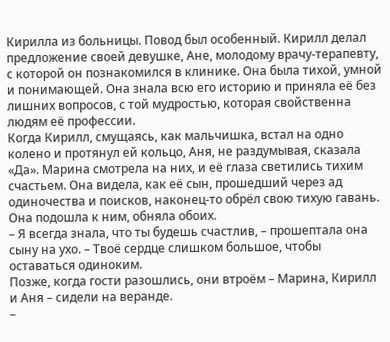Кирилла из больницы. Повод был особенный. Кирилл делал предложение своей девушке, Ане, молодому врачу-терапевту, с которой он познакомился в клинике. Она была тихой, умной и понимающей. Она знала всю его историю и приняла её без лишних вопросов, с той мудростью, которая свойственна людям её профессии.
Когда Кирилл, смущаясь, как мальчишка, встал на одно колено и протянул ей кольцо, Аня, не раздумывая, сказала «Да». Марина смотрела на них, и её глаза светились тихим счастьем. Она видела, как её сын, прошедший через ад одиночества и поисков, наконец-то обрёл свою тихую гавань. Она подошла к ним, обняла обоих.
– Я всегда знала, что ты будешь счастлив, – прошептала она сыну на ухо. – Твоё сердце слишком большое, чтобы оставаться одиноким.
Позже, когда гости разошлись, они втроём – Марина, Кирилл и Аня – сидели на веранде.
–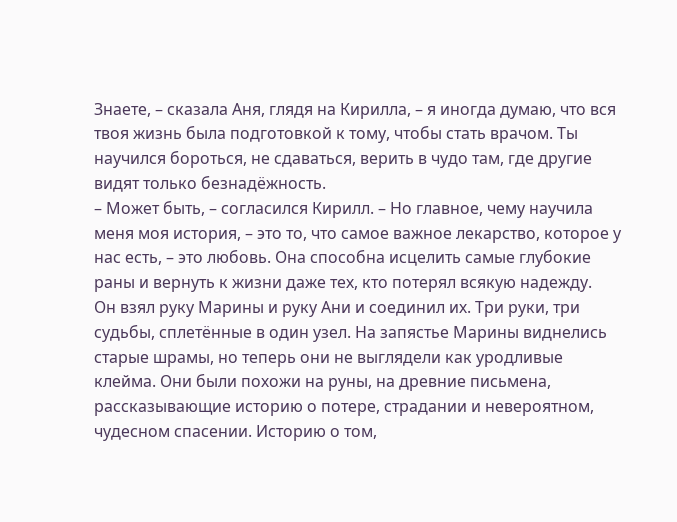Знаете, – сказала Аня, глядя на Кирилла, – я иногда думаю, что вся твоя жизнь была подготовкой к тому, чтобы стать врачом. Ты научился бороться, не сдаваться, верить в чудо там, где другие видят только безнадёжность.
– Может быть, – согласился Кирилл. – Но главное, чему научила меня моя история, – это то, что самое важное лекарство, которое у нас есть, – это любовь. Она способна исцелить самые глубокие раны и вернуть к жизни даже тех, кто потерял всякую надежду.
Он взял руку Марины и руку Ани и соединил их. Три руки, три судьбы, сплетённые в один узел. На запястье Марины виднелись старые шрамы, но теперь они не выглядели как уродливые клейма. Они были похожи на руны, на древние письмена, рассказывающие историю о потере, страдании и невероятном, чудесном спасении. Историю о том,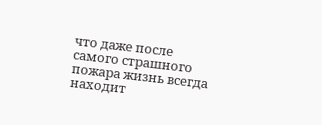что даже после самого страшного пожара жизнь всегда находит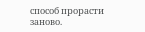способ прорасти заново.